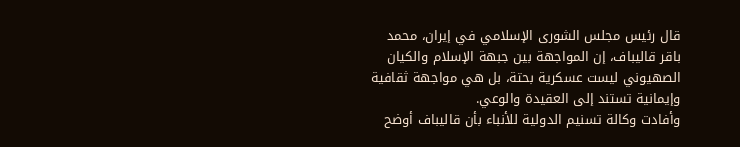قال رئيس مجلس الشورى الإسلامي في إيران، محمد باقر قاليباف، إن المواجهة بين جبهة الإسلام والكيان الصهيوني ليست عسكرية بحتة، بل هي مواجهة ثقافية وإيمانية تستند إلى العقيدة والوعي.
وأفادت وكالة تسنيم الدولية للأنباء بأن قاليباف أوضح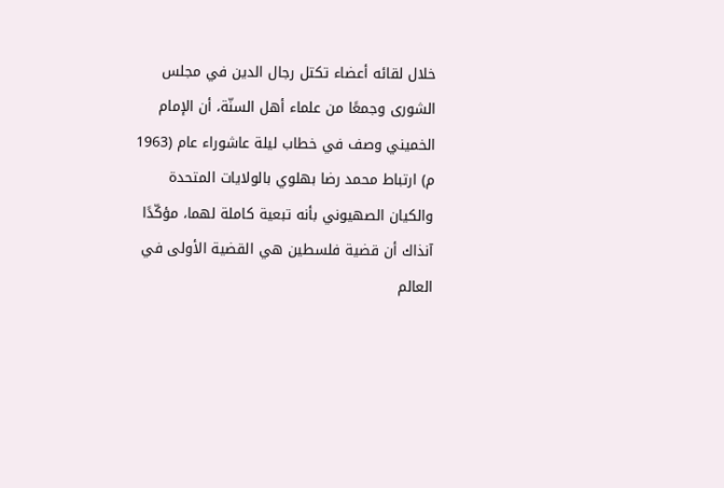خلال لقائه أعضاء تكتل رجال الدين في مجلس الشورى وجمعًا من علماء أهل السنّة، أن الإمام الخميني وصف في خطاب ليلة عاشوراء عام (1963 م) ارتباط محمد رضا بهلوي بالولايات المتحدة والكيان الصهيوني بأنه تبعية كاملة لهما، مؤكّدًا آنذاك أن قضية فلسطين هي القضية الأولى في العالم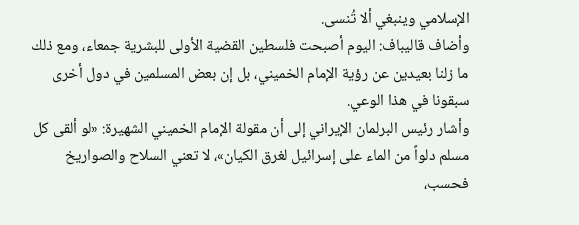الإسلامي وينبغي ألا تُنسى.
وأضاف قاليباف: اليوم أصبحت فلسطين القضية الأولى للبشرية جمعاء، ومع ذلك ما زلنا بعيدين عن رؤية الإمام الخميني، بل إن بعض المسلمين في دول أخرى سبقونا في هذا الوعي.
وأشار رئيس البرلمان الإيراني إلى أن مقولة الإمام الخميني الشهيرة: «لو ألقى كل مسلم دلواً من الماء على إسرائيل لغرق الكيان»، لا تعني السلاح والصواريخ فحسب،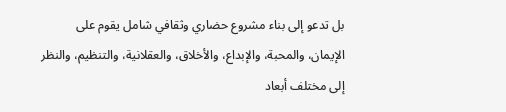بل تدعو إلى بناء مشروع حضاري وثقافي شامل يقوم على الإيمان، والمحبة، والإبداع، والأخلاق، والعقلانية، والتنظيم، والنظر إلى مختلف أبعاد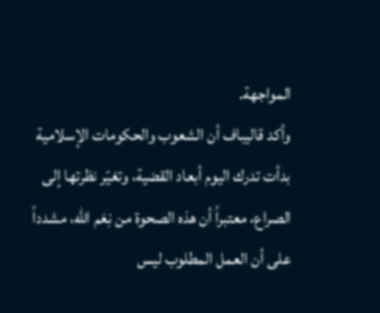المواجهة.
وأكد قاليباف أن الشعوب والحكومات الإسلامية بدأت تدرك اليوم أبعاد القضية، وتغيّر نظرتها إلى الصراع، معتبراً أن هذه الصحوة من نِعَم الله، مشدداً على أن العمل المطلوب ليس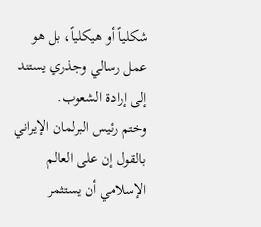شكلياً أو هيكلياً، بل هو عمل رسالي وجذري يستند إلى إرادة الشعوب.
وختم رئيس البرلمان الإيراني بالقول إن على العالم الإسلامي أن يستثمر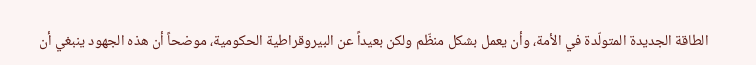الطاقة الجديدة المتولّدة في الأمة، وأن يعمل بشكل منظّم ولكن بعيداً عن البيروقراطية الحكومية، موضحاً أن هذه الجهود ينبغي أن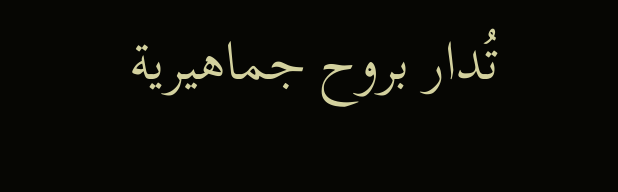تُدار بروح جماهيرية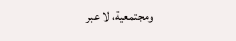ومجتمعية، لا عبر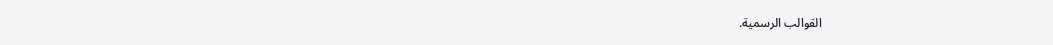القوالب الرسمية.